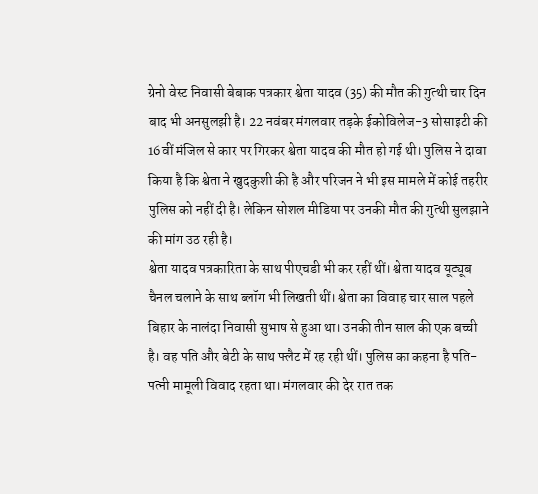ग्रेनो वेस्ट निवासी बेबाक पत्रकार श्वेता यादव (35) की मौत की गुत्थी चार दिन बाद भी अनसुलझी है। 22 नवंबर मंगलवार तड़के ईकोविलेज-3 सोसाइटी की 16वीं मंजिल से कार पर गिरकर श्वेता यादव की मौत हो गई थी। पुलिस ने दावा किया है कि श्वेता ने खुदकुशी की है और परिजन ने भी इस मामले में कोई तहरीर पुलिस को नहीं दी है। लेकिन सोशल मीडिया पर उनकी मौत की गुत्थी सुलझाने की मांग उठ रही है।
श्वेता यादव पत्रकारिता के साथ पीएचडी भी कर रहीं थीं। श्वेता यादव यूट्यूब चैनल चलाने के साथ ब्लॉग भी लिखती थीं। श्वेता का विवाह चार साल पहले बिहार के नालंदा निवासी सुभाष से हुआ था। उनकी तीन साल की एक बच्ची है। वह पति और बेटी के साथ फ्लैट में रह रही थीं। पुलिस का कहना है पति-पत्नी मामूली विवाद रहता था। मंगलवार की देर रात तक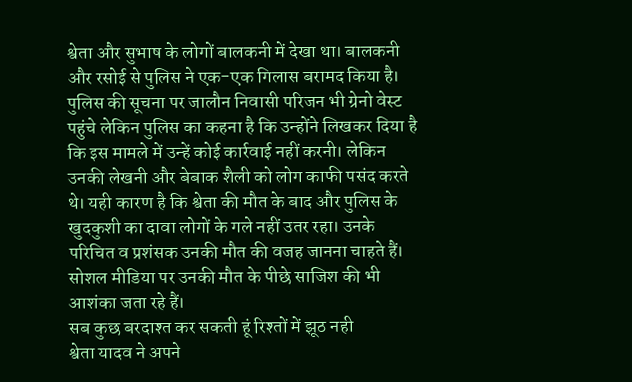श्वेता और सुभाष के लोगों बालकनी में देखा था। बालकनी और रसोई से पुलिस ने एक-एक गिलास बरामद किया है।
पुलिस की सूचना पर जालौन निवासी परिजन भी ग्रेनो वेस्ट पहुंचे लेकिन पुलिस का कहना है कि उन्होंने लिखकर दिया है कि इस मामले में उन्हें कोई कार्रवाई नहीं करनी। लेकिन उनकी लेखनी और बेबाक शैली को लोग काफी पसंद करते थे। यही कारण है कि श्वेता की मौत के बाद और पुलिस के खुदकुशी का दावा लोगों के गले नहीं उतर रहा। उनके परिचित व प्रशंसक उनकी मौत की वजह जानना चाहते हैं। सोशल मीडिया पर उनकी मौत के पीछे साजिश की भी आशंका जता रहे हैं।
सब कुछ बरदाश्त कर सकती हूं रिश्तों में झूठ नही
श्वेता यादव ने अपने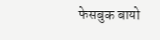फेसबुक बायो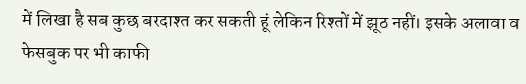में लिखा है सब कुछ बरदाश्त कर सकती हूं लेकिन रिश्तों में झूठ नहीं। इसके अलावा व फेसबुक पर भी काफी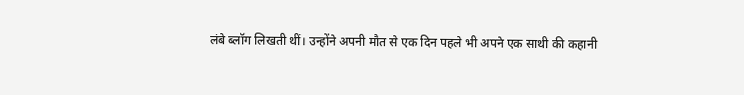लंबे ब्लॉग लिखती थीं। उन्होंने अपनी मौत से एक दिन पहले भी अपने एक साथी की कहानी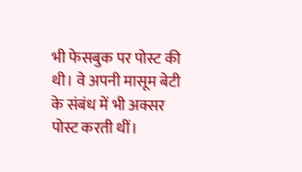भी फेसबुक पर पोस्ट की थी। वे अपनी मासूम बेटी के संबंध में भी अक्सर पोस्ट करती थीं।